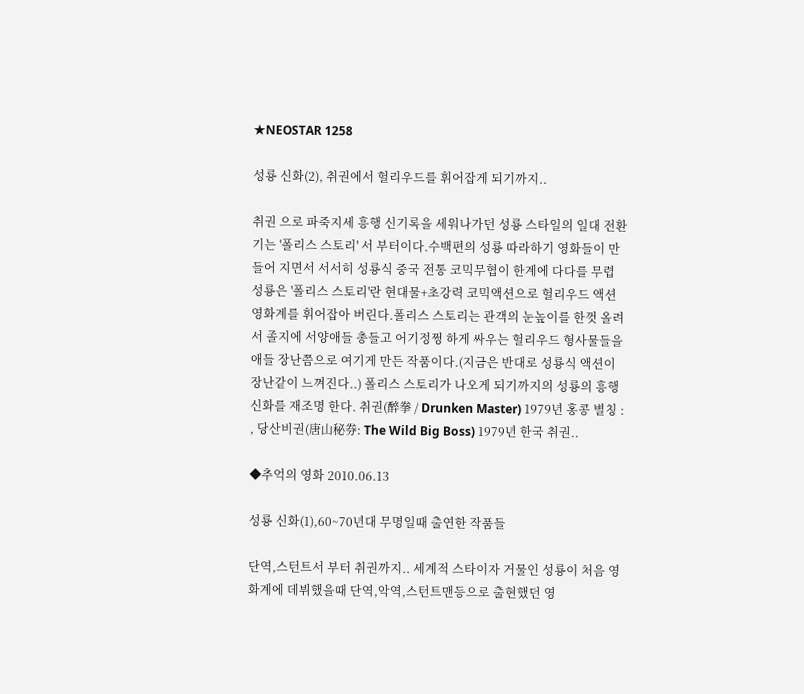★NEOSTAR 1258

성룡 신화(2), 취권에서 헐리우드를 휘어잡게 되기까지..

취권 으로 파죽지세 흥행 신기록을 세워나가던 성룡 스타일의 일대 전환기는 '폴리스 스토리' 서 부터이다.수백편의 성룡 따라하기 영화들이 만들어 지면서 서서히 성룡식 중국 전통 코믹무협이 한계에 다다를 무렵 성룡은 '폴리스 스토리'란 현대물+초강력 코믹액션으로 헐리우드 액션 영화계를 휘어잡아 버린다.폴리스 스토리는 관객의 눈높이를 한껏 올려서 졸지에 서양애들 총들고 어기정쩡 하게 싸우는 헐리우드 형사물들을 애들 장난쯤으로 여기게 만든 작품이다.(지금은 반대로 성룡식 액션이 장난같이 느껴진다..) 폴리스 스토리가 나오게 되기까지의 성룡의 흥행 신화를 재조명 한다. 취권(醉拳 / Drunken Master) 1979년 홍콩 별칭 : , 당산비권(唐山秘券: The Wild Big Boss) 1979년 한국 취권..

◆추억의 영화 2010.06.13

성룡 신화(1),60~70년대 무명일때 출연한 작품들

단역,스턴트서 부터 취권까지.. 세계적 스타이자 거물인 성룡이 처음 영화계에 데뷔했을때 단역,악역,스턴트맨등으로 출현했던 영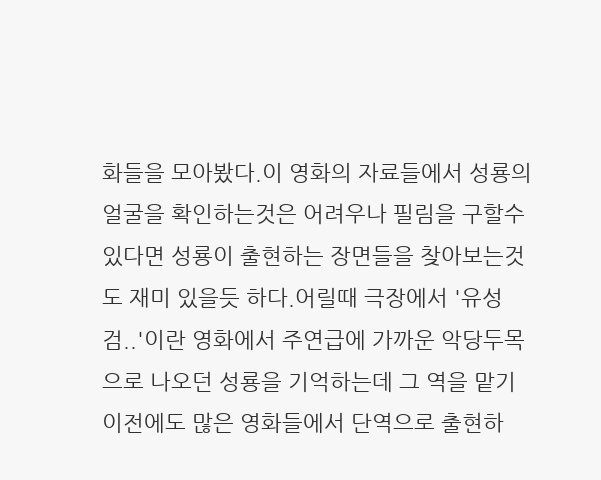화들을 모아봤다.이 영화의 자료들에서 성룡의 얼굴을 확인하는것은 어려우나 필림을 구할수 있다면 성룡이 출현하는 장면들을 찾아보는것도 재미 있을듯 하다.어릴때 극장에서 '유성검..'이란 영화에서 주연급에 가까운 악당두목으로 나오던 성룡을 기억하는데 그 역을 맡기 이전에도 많은 영화들에서 단역으로 출현하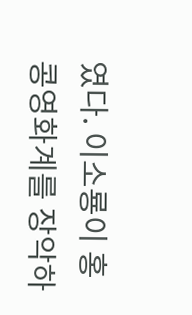였다. 이소룡이 홍콩영화계를 장악하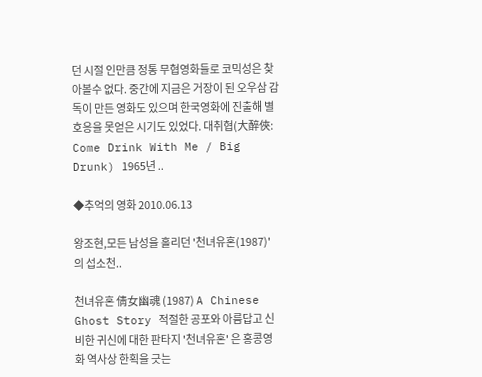던 시절 인만큼 정통 무협영화들로 코믹성은 찾아볼수 없다. 중간에 지금은 거장이 된 오우삼 감독이 만든 영화도 있으며 한국영화에 진출해 별 호응을 못얻은 시기도 있었다. 대취협(大醉俠: Come Drink With Me / Big Drunk) 1965년 ..

◆추억의 영화 2010.06.13

왕조현,모든 남성을 홀리던 '천녀유혼(1987)' 의 섭소천..

천녀유혼 倩女幽魂 (1987) A Chinese Ghost Story 적절한 공포와 아름답고 신비한 귀신에 대한 판타지 '천녀유혼' 은 홍콩영화 역사상 한획을 긋는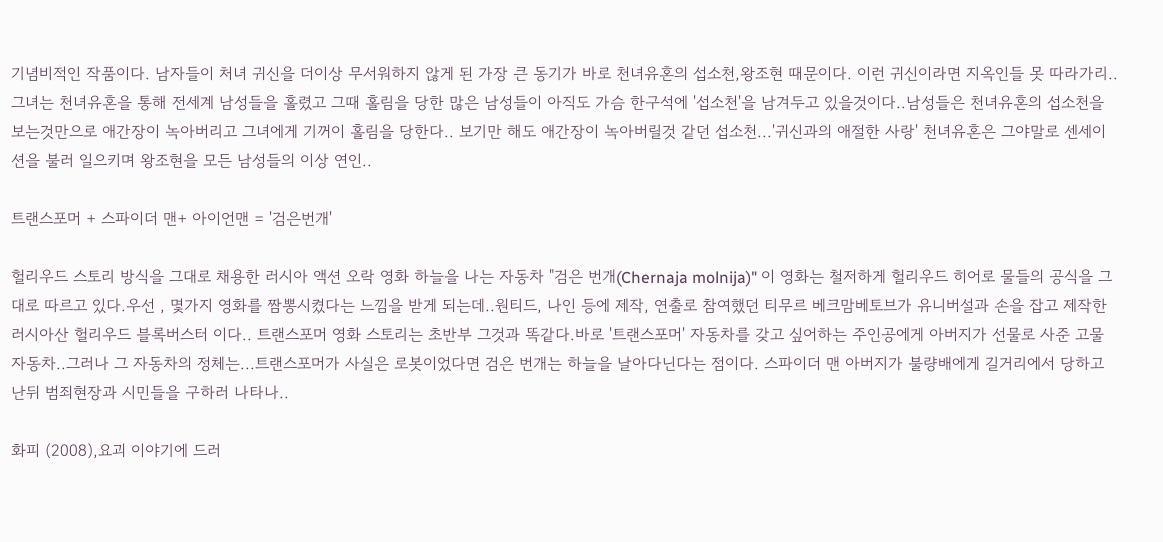기념비적인 작품이다. 남자들이 처녀 귀신을 더이상 무서워하지 않게 된 가장 큰 동기가 바로 천녀유혼의 섭소천,왕조현 때문이다. 이런 귀신이라면 지옥인들 못 따라가리.. 그녀는 천녀유혼을 통해 전세계 남성들을 홀렸고 그때 홀림을 당한 많은 남성들이 아직도 가슴 한구석에 '섭소천'을 남겨두고 있을것이다..남성들은 천녀유혼의 섭소천을 보는것만으로 애간장이 녹아버리고 그녀에게 기꺼이 홀림을 당한다.. 보기만 해도 애간장이 녹아버릴것 같던 섭소천...'귀신과의 애절한 사랑' 천녀유혼은 그야말로 센세이션을 불러 일으키며 왕조현을 모든 남성들의 이상 연인..

트랜스포머 + 스파이더 맨+ 아이언맨 = '검은번개'

헐리우드 스토리 방식을 그대로 채용한 러시아 액션 오락 영화 하늘을 나는 자동차 "검은 번개(Chernaja molnija)" 이 영화는 철저하게 헐리우드 히어로 물들의 공식을 그대로 따르고 있다.우선 , 몇가지 영화를 짬뽕시켰다는 느낌을 받게 되는데..원티드, 나인 등에 제작, 연출로 참여했던 티무르 베크맘베토브가 유니버설과 손을 잡고 제작한 러시아산 헐리우드 블록버스터 이다.. 트랜스포머 영화 스토리는 초반부 그것과 똑같다.바로 '트랜스포머' 자동차를 갖고 싶어하는 주인공에게 아버지가 선물로 사준 고물 자동차..그러나 그 자동차의 정체는...트랜스포머가 사실은 로봇이었다면 검은 번개는 하늘을 날아다닌다는 점이다. 스파이더 맨 아버지가 불량배에게 길거리에서 당하고 난뒤 범죄현장과 시민들을 구하러 나타나..

화피 (2008),요괴 이야기에 드러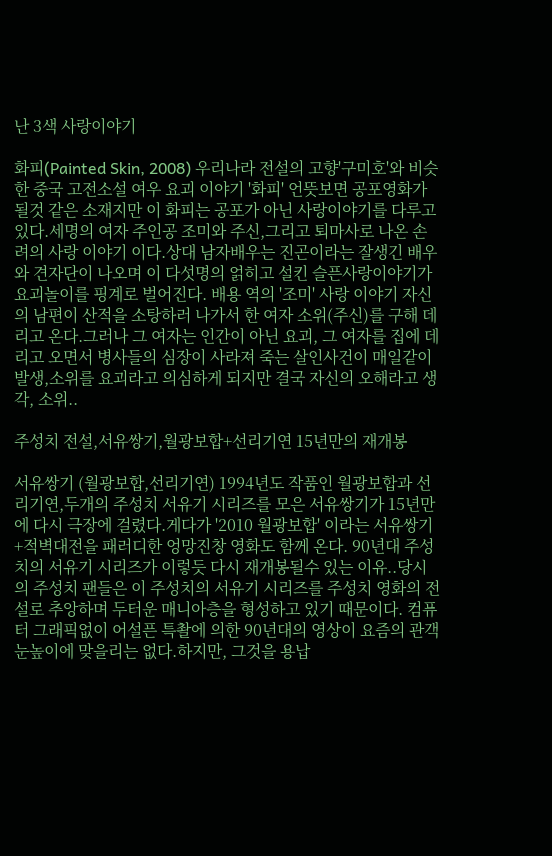난 3색 사랑이야기

화피(Painted Skin, 2008) 우리나라 전설의 고향'구미호'와 비슷한 중국 고전소설 여우 요괴 이야기 '화피' 언뜻보면 공포영화가 될것 같은 소재지만 이 화피는 공포가 아닌 사랑이야기를 다루고 있다.세명의 여자 주인공 조미와 주신,그리고 퇴마사로 나온 손려의 사랑 이야기 이다.상대 남자배우는 진곤이라는 잘생긴 배우와 견자단이 나오며 이 다섯명의 얽히고 설킨 슬픈사랑이야기가 요괴놀이를 핑계로 벌어진다. 배용 역의 '조미' 사랑 이야기 자신의 남편이 산적을 소탕하러 나가서 한 여자 소위(주신)를 구해 데리고 온다.그러나 그 여자는 인간이 아닌 요괴, 그 여자를 집에 데리고 오면서 병사들의 심장이 사라져 죽는 살인사건이 매일같이 발생,소위를 요괴라고 의심하게 되지만 결국 자신의 오해라고 생각, 소위..

주성치 전설,서유쌍기,월광보합+선리기연 15년만의 재개봉

서유쌍기 (월광보합,선리기연) 1994년도 작품인 월광보합과 선리기연,두개의 주성치 서유기 시리즈를 모은 서유쌍기가 15년만에 다시 극장에 걸렸다.게다가 '2010 월광보합' 이라는 서유쌍기+적벽대전을 패러디한 엉망진창 영화도 함께 온다. 90년대 주성치의 서유기 시리즈가 이렇듯 다시 재개봉될수 있는 이유..당시의 주성치 팬들은 이 주성치의 서유기 시리즈를 주성치 영화의 전설로 추앙하며 두터운 매니아층을 형성하고 있기 때문이다. 컴퓨터 그래픽없이 어설픈 특촬에 의한 90년대의 영상이 요즘의 관객 눈높이에 맞을리는 없다.하지만, 그것을 용납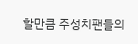할만큼 주성치팬들의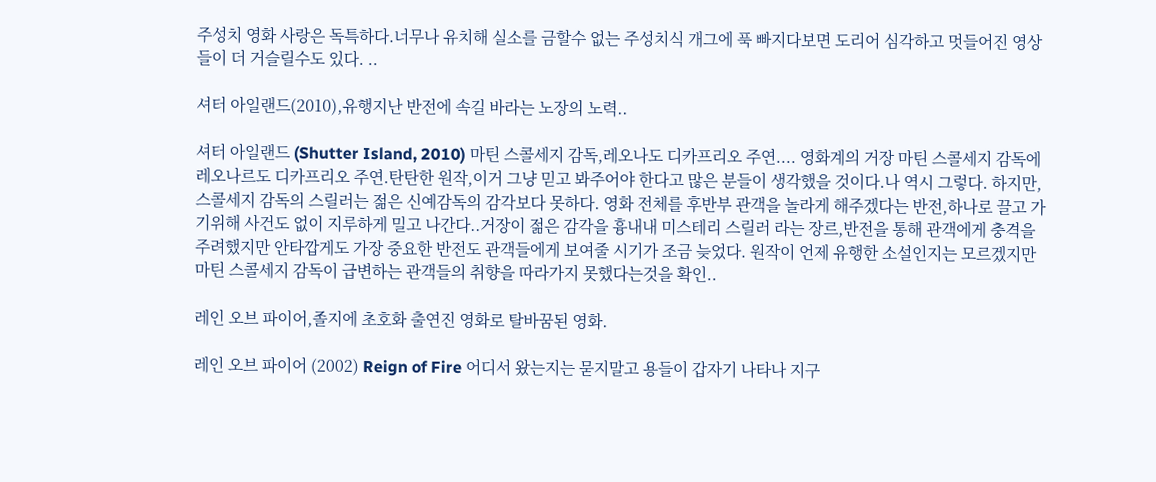주성치 영화 사랑은 독특하다.너무나 유치해 실소를 금할수 없는 주성치식 개그에 푹 빠지다보면 도리어 심각하고 멋들어진 영상들이 더 거슬릴수도 있다. ..

셔터 아일랜드(2010),유행지난 반전에 속길 바라는 노장의 노력..

셔터 아일랜드 (Shutter Island, 2010) 마틴 스콜세지 감독,레오나도 디카프리오 주연.... 영화계의 거장 마틴 스콜세지 감독에 레오나르도 디카프리오 주연.탄탄한 원작,이거 그냥 믿고 봐주어야 한다고 많은 분들이 생각했을 것이다.나 역시 그렇다. 하지만, 스콜세지 감독의 스릴러는 젊은 신예감독의 감각보다 못하다. 영화 전체를 후반부 관객을 놀라게 해주겠다는 반전,하나로 끌고 가기위해 사건도 없이 지루하게 밀고 나간다..거장이 젊은 감각을 흉내내 미스테리 스릴러 라는 장르,반전을 통해 관객에게 충격을 주려했지만 안타깝게도 가장 중요한 반전도 관객들에게 보여줄 시기가 조금 늦었다. 원작이 언제 유행한 소설인지는 모르겠지만 마틴 스콜세지 감독이 급변하는 관객들의 취향을 따라가지 못했다는것을 확인..

레인 오브 파이어,졸지에 초호화 출연진 영화로 탈바꿈된 영화.

레인 오브 파이어 (2002) Reign of Fire 어디서 왔는지는 묻지말고 용들이 갑자기 나타나 지구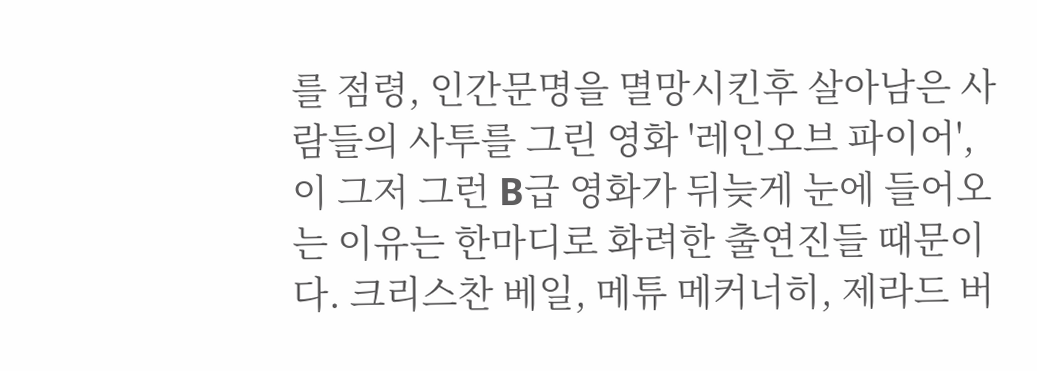를 점령, 인간문명을 멸망시킨후 살아남은 사람들의 사투를 그린 영화 '레인오브 파이어',이 그저 그런 B급 영화가 뒤늦게 눈에 들어오는 이유는 한마디로 화려한 출연진들 때문이다. 크리스찬 베일, 메튜 메커너히, 제라드 버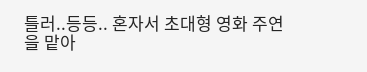틀러..등등.. 혼자서 초대형 영화 주연을 맡아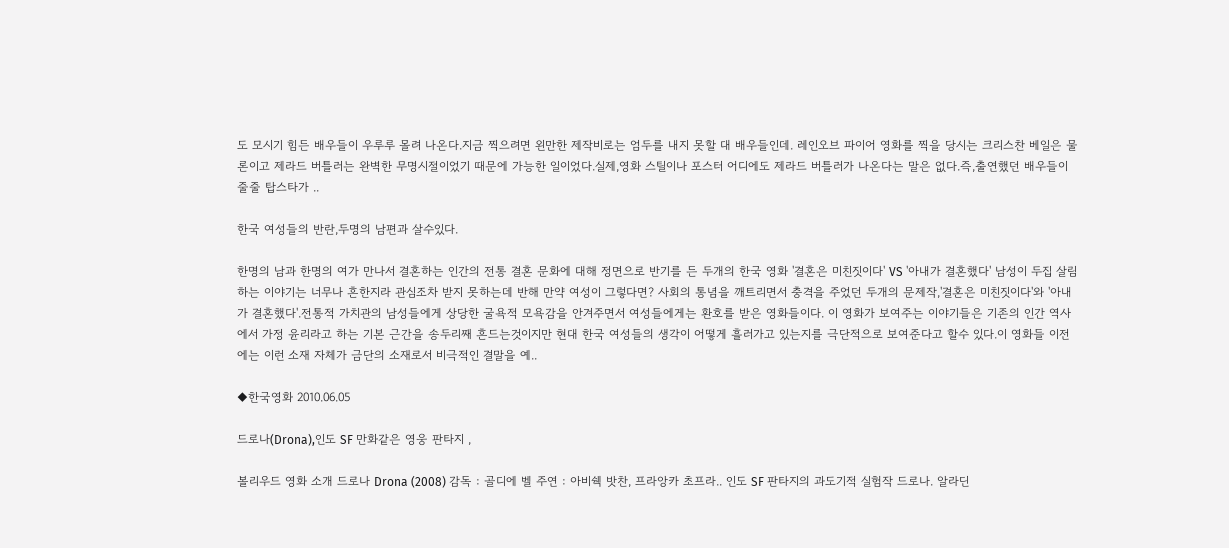도 모시기 힘든 배우들이 우루루 몰려 나온다.지금 찍으려면 왼만한 제작비로는 엄두를 내지 못할 대 배우들인데. 레인오브 파이어 영화를 찍을 당시는 크리스찬 베일은 물론이고 제라드 버틀러는 완벽한 무명시절이었기 때문에 가능한 일이었다.실제,영화 스틸이나 포스터 어디에도 제라드 버틀러가 나온다는 말은 없다.즉,출연했던 배우들이 줄줄 탑스타가 ..

한국 여성들의 반란,두명의 남편과 살수있다.

한명의 남과 한명의 여가 만나서 결혼하는 인간의 전통 결혼 문화에 대해 정면으로 반기를 든 두개의 한국 영화 '결혼은 미친짓이다' VS '아내가 결혼했다' 남성이 두집 살림하는 이야기는 너무나 흔한지라 관심조차 받지 못하는데 반해 만약 여성이 그렇다면? 사회의 통념을 깨트리면서 충격을 주었던 두개의 문제작,'결혼은 미친짓이다'와 '아내가 결혼했다'.전통적 가치관의 남성들에게 상당한 굴욕적 모욕감을 안겨주면서 여성들에게는 환호를 받은 영화들이다. 이 영화가 보여주는 이야기들은 기존의 인간 역사에서 가정 윤리라고 하는 기본 근간을 송두리째 흔드는것이지만 현대 한국 여성들의 생각이 어떻게 흘러가고 있는지를 극단적으로 보여준다고 할수 있다.이 영화들 이전에는 이런 소재 자체가 금단의 소재로서 비극적인 결말을 예..

◆한국영화 2010.06.05

드로나(Drona),인도 SF 만화같은 영웅 판타지 ,

볼리우드 영화 소개 드로나 Drona (2008) 감독 : 골디에 벨 주연 : 아비쉑 밧찬, 프라앙카 초프라.. 인도 SF 판타지의 과도기적 실험작 드로나. 알라딘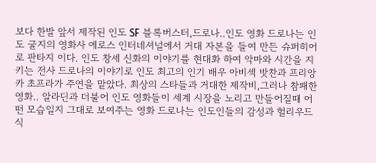보다 한발 앞서 제작된 인도 SF 블록버스터,드로나..인도 영화 드로나는 인도 굴지의 영화사 에로스 인터네셔널에서 거대 자본을 들여 만든 슈퍼히어로 판타지 이다. 인도 창세 신화의 이야기를 현대화 하여 악마와 시간을 지키는 전사 드로나의 이야기로 인도 최고의 인기 배우 아비섹 밧찬과 프리앙카 초프라가 주연을 맡았다. 최상의 스타들과 거대한 제작비,그러나 참패한 영화.. 알라딘과 더불어 인도 영화들이 세계 시장을 노리고 만들어질때 어떤 모습일지 그대로 보여주는 영화 드로나는 인도인들의 감성과 헐리우드식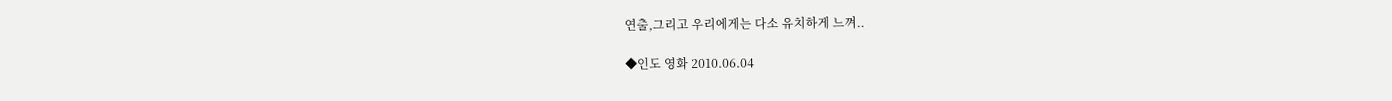연출,그리고 우리에게는 다소 유치하게 느껴..

◆인도 영화 2010.06.04